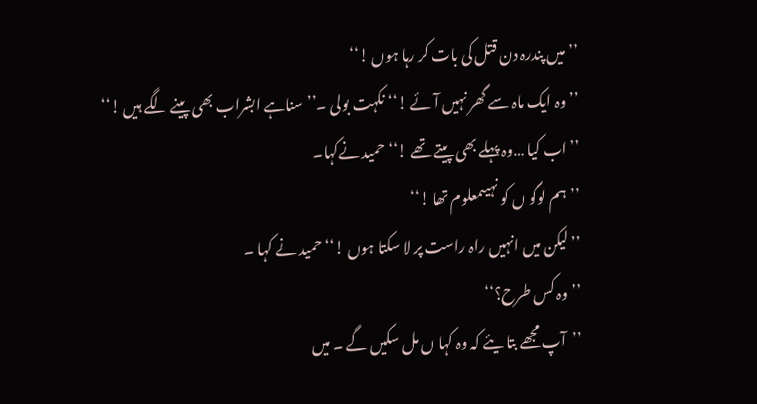’’میں پندرہ دن قتل کی بات کر رہا ہوں !‘‘
’’وہ ایک ماہ سے گھر نہیں آئے !‘‘ نکہت بولی ۔’’سناہے ابشراب بھی پینے لگے ہیں !‘‘
’’اب کیا …وہ پہلے بھی پیتے تھے !‘‘ حمید نےکہا۔
’’ہم لوگو ں کو نہیںمعلوم تھا !‘‘
’’لیکن میں انہیں راہ راست پر لا سکتا ہوں !‘‘ حمید نے کہا ۔
’’وہ کس طرح؟‘‘
’’آپ مجھے بتا یئے کہ وہ کہا ں مل سکیں گے ۔ میں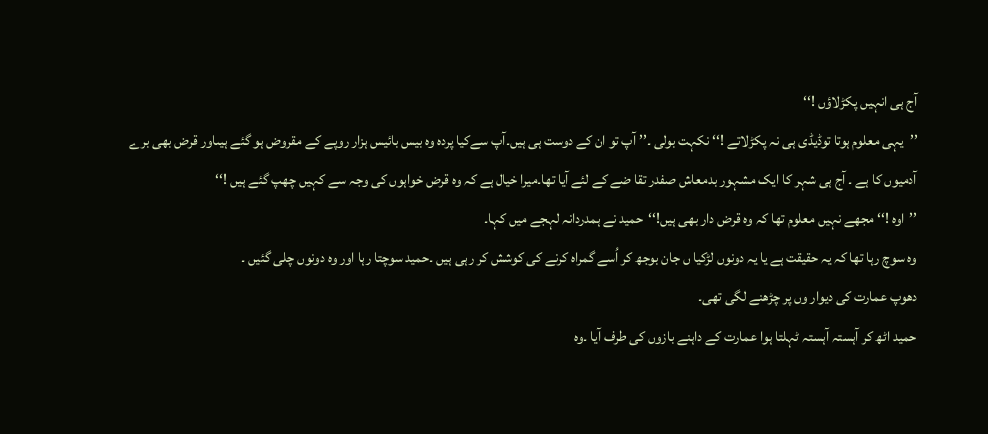آج ہی انہیں پکڑلاؤں !‘‘
’’یہی معلوم ہوتا توڈیڈی ہی نہ پکڑلاتے !‘‘ نکہت بولی ۔’’ آپ تو ان کے دوست ہی ہیں۔آپ سےکیا پردہ وہ بیس بائیس ہزار روپے کے مقروض ہو گئے ہیںاور قرض بھی برے آدمیوں کا ہے ۔ آج ہی شہر کا ایک مشہور بدمعاش صفدر تقا ضے کے لئے آیا تھا۔میرا خیال ہے کہ وہ قرض خواہوں کی وجہ سے کہیں چھپ گئے ہیں !‘‘
’’اوہ !‘‘ مجھے نہیں معلوم تھا کہ وہ قرض دار بھی ہیں!‘‘حمید نے ہمدردانہ لہجے میں کہا۔
وہ سوچ رہا تھا کہ یہ حقیقت ہے یا یہ دونوں لڑکیا ں جان بوجھ کر اُسے گمراہ کرنے کی کوشش کر رہی ہیں ۔حمید سوچتا رہا اور وہ دونوں چلی گئیں ۔
دھوپ عمارت کی دیوار وں پر چڑھنے لگی تھی۔
حمید اٹھ کر آہستہ آہستہ ٹہلتا ہوا عمارت کے داہنے بازوں کی طرف آیا ۔وہ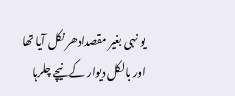یو نہی بغیر مقصدادھر نکل آیا تھا اور بالکل دیوار کے نیچے چلرہا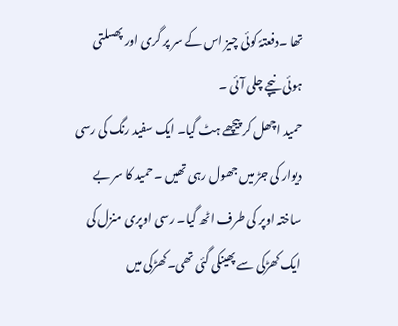تھا ۔دفعتہً کوئی چیز اس کے سر پر گری اور پھسلتی ہوئی نیچے چلی آئی ۔
حمید اچھل کر پیچھے ہٹ گیا۔ ایک سفید رنگ کی رسی دیوار کی جڑ میں جھول رہی تھیں ۔حمید کا سر بے ساختہ اوپر کی طرف اٹھ گیا۔ رسی اوپری منزل کی ایک کھڑکی سے پھینکی گئی تھی۔کھڑکی میں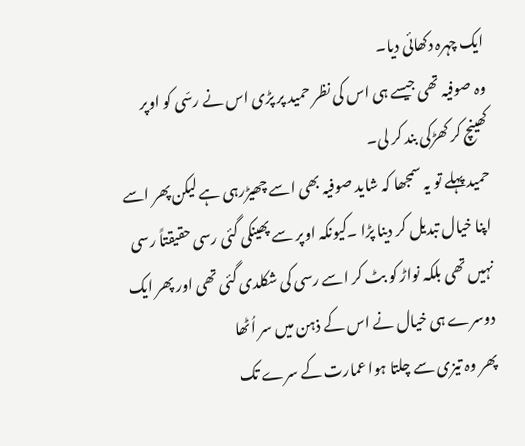ایک چہرہ دکھائی دیا۔
وہ صوفیہ تھی جیسے ہی اس کی نظر حمید پر پڑی اس نے رسّی کو اوپر کھینچ کر کھڑکی بند کر لی۔
حمید پہلے تو یہ سمجھا کہ شاید صوفیہ بھی اسے چھیڑرہی ہے لیکن پھر اسے اپنا خیال تبدیل کر دینا پڑا ۔کیونکہ اوپر سے پھینکی گئی رسی حقیقتاً رسی نہیں تھی بلکہ نواڑ کو بٹ کر اسے رسی کی شکلدی گئی تھی اور پھر ایک دوسرے ہی خیال نے اس کے ذہن میں سر اُٹھا
پھر وہ تیزی سے چلتا ہوا عمارت کے سرے تک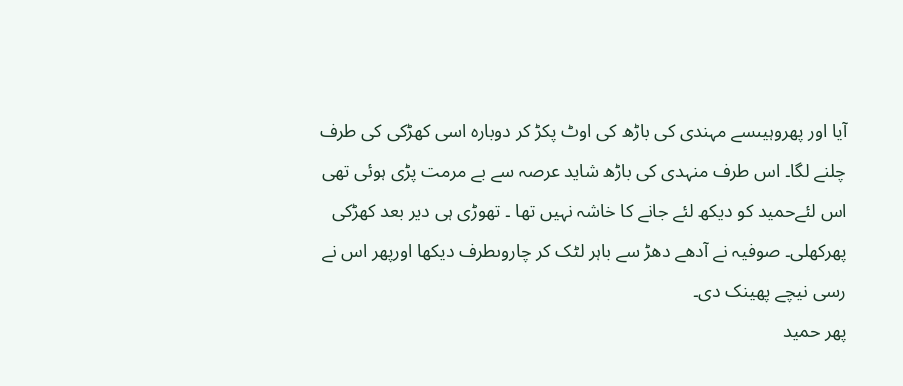آیا اور پھروہیںسے مہندی کی باڑھ کی اوٹ پکڑ کر دوبارہ اسی کھڑکی کی طرف چلنے لگا۔ اس طرف منہدی کی باڑھ شاید عرصہ سے بے مرمت پڑی ہوئی تھی اس لئےحمید کو دیکھ لئے جانے کا خاشہ نہیں تھا ۔ تھوڑی ہی دیر بعد کھڑکی پھرکھلی۔ صوفیہ نے آدھے دھڑ سے باہر لٹک کر چاروںطرف دیکھا اورپھر اس نے رسی نیچے پھینک دی۔
پھر حمید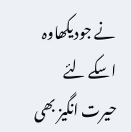نے جودیکھاوہ اسکے لئے حیرت انگیز بھی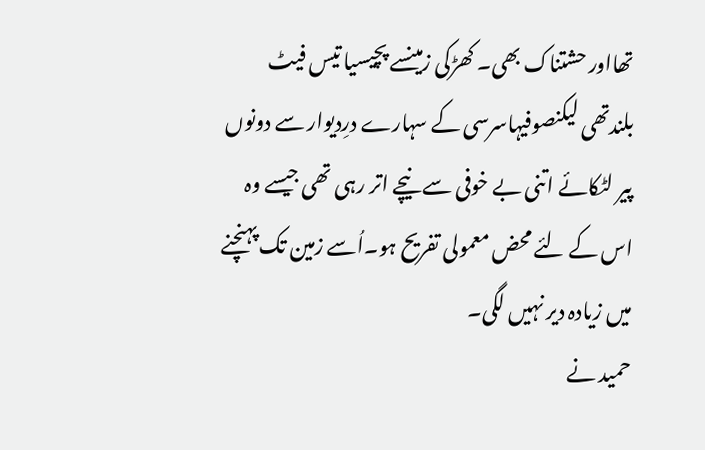تھااور حشتناک بھی۔ کھڑکی زمینسے پچیسیا تیس فیٹ بلندتھی لیکنصوفیہاسرسی کے سہارے درِدیوار سے دونوں پیر لٹکائے اتنی بے خوفی سے نیچے اتر رہی تھی جیسے وہ اس کے لئے محض معمولی تفریح ہو۔اُسے زمین تک پہنچنے میں زیادہ دیر نہیں لگی۔
حمید نے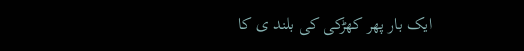ایک بار پھر کھڑکی کی بلند ی کا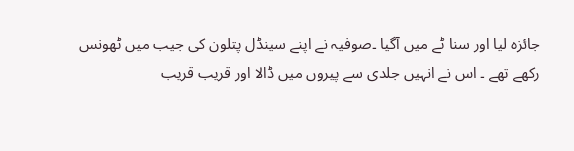جائزہ لیا اور سنا ٹے میں آگیا ۔صوفیہ نے اپنے سینڈل پتلون کی جیب میں ٹھونس رکھے تھے ۔ اس نے انہیں جلدی سے پیروں میں ڈالا اور قریب قریب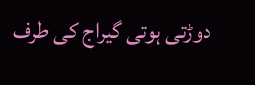دوڑتی ہوتی گیراج کی طرف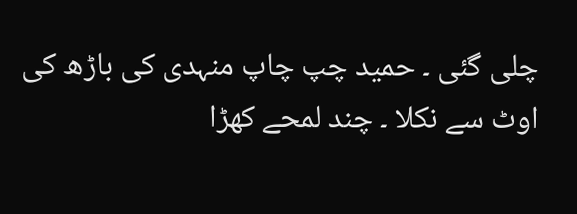چلی گئی ۔ حمید چپ چاپ منہدی کی باڑھ کی اوٹ سے نکلا ۔ چند لمحے کھڑا